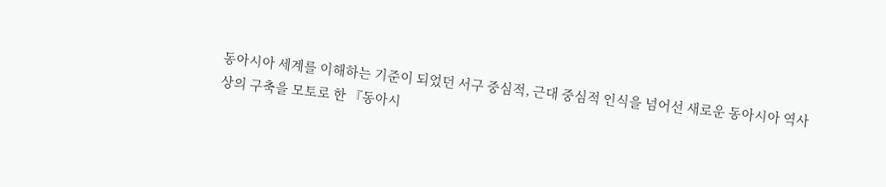동아시아 세계를 이해하는 기준이 되었던 서구 중심적, 근대 중심적 인식을 넘어선 새로운 동아시아 역사상의 구축을 모토로 한 『동아시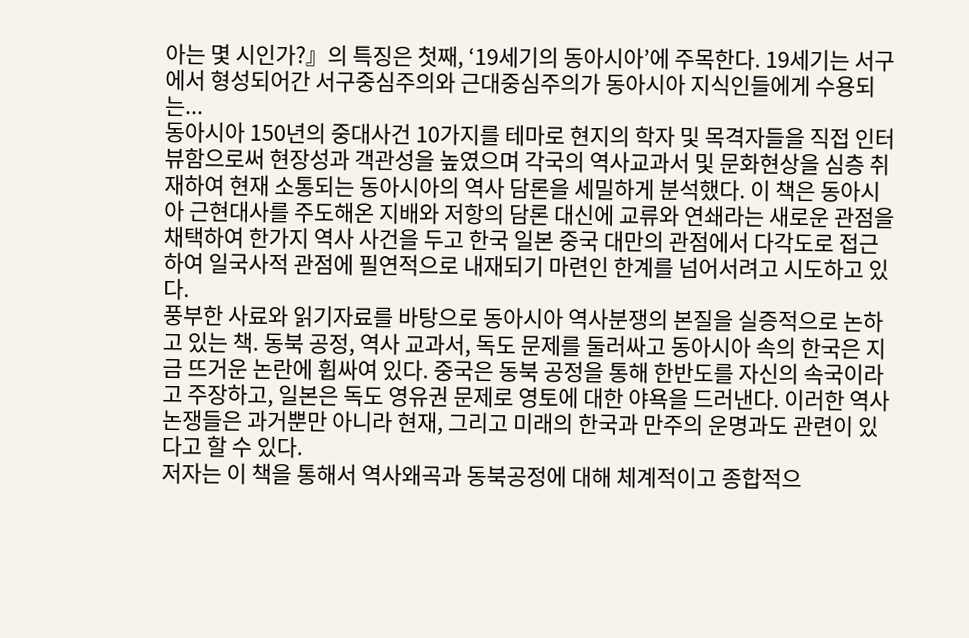아는 몇 시인가?』의 특징은 첫째, ‘19세기의 동아시아’에 주목한다. 19세기는 서구에서 형성되어간 서구중심주의와 근대중심주의가 동아시아 지식인들에게 수용되는...
동아시아 150년의 중대사건 10가지를 테마로 현지의 학자 및 목격자들을 직접 인터뷰함으로써 현장성과 객관성을 높였으며 각국의 역사교과서 및 문화현상을 심층 취재하여 현재 소통되는 동아시아의 역사 담론을 세밀하게 분석했다. 이 책은 동아시아 근현대사를 주도해온 지배와 저항의 담론 대신에 교류와 연쇄라는 새로운 관점을 채택하여 한가지 역사 사건을 두고 한국 일본 중국 대만의 관점에서 다각도로 접근하여 일국사적 관점에 필연적으로 내재되기 마련인 한계를 넘어서려고 시도하고 있다.
풍부한 사료와 읽기자료를 바탕으로 동아시아 역사분쟁의 본질을 실증적으로 논하고 있는 책. 동북 공정, 역사 교과서, 독도 문제를 둘러싸고 동아시아 속의 한국은 지금 뜨거운 논란에 휩싸여 있다. 중국은 동북 공정을 통해 한반도를 자신의 속국이라고 주장하고, 일본은 독도 영유권 문제로 영토에 대한 야욕을 드러낸다. 이러한 역사논쟁들은 과거뿐만 아니라 현재, 그리고 미래의 한국과 만주의 운명과도 관련이 있다고 할 수 있다.
저자는 이 책을 통해서 역사왜곡과 동북공정에 대해 체계적이고 종합적으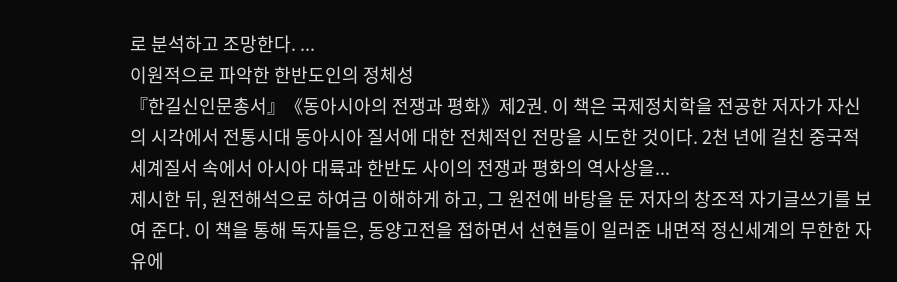로 분석하고 조망한다. ...
이원적으로 파악한 한반도인의 정체성
『한길신인문총서』《동아시아의 전쟁과 평화》제2권. 이 책은 국제정치학을 전공한 저자가 자신의 시각에서 전통시대 동아시아 질서에 대한 전체적인 전망을 시도한 것이다. 2천 년에 걸친 중국적 세계질서 속에서 아시아 대륙과 한반도 사이의 전쟁과 평화의 역사상을...
제시한 뒤, 원전해석으로 하여금 이해하게 하고, 그 원전에 바탕을 둔 저자의 창조적 자기글쓰기를 보여 준다. 이 책을 통해 독자들은, 동양고전을 접하면서 선현들이 일러준 내면적 정신세계의 무한한 자유에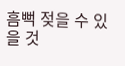흠뻑 젖을 수 있을 것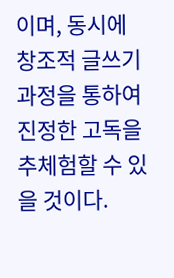이며, 동시에 창조적 글쓰기 과정을 통하여 진정한 고독을 추체험할 수 있을 것이다.